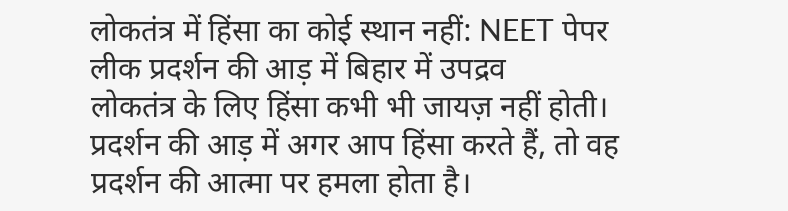लोकतंत्र में हिंसा का कोई स्थान नहीं: NEET पेपर लीक प्रदर्शन की आड़ में बिहार में उपद्रव
लोकतंत्र के लिए हिंसा कभी भी जायज़ नहीं होती। प्रदर्शन की आड़ में अगर आप हिंसा करते हैं, तो वह प्रदर्शन की आत्मा पर हमला होता है।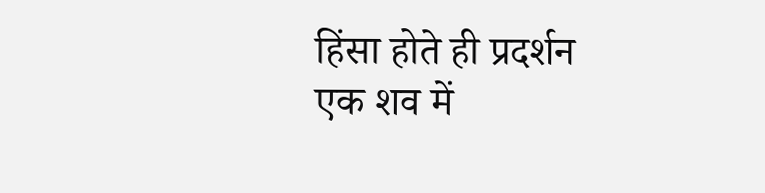हिंसा होते ही प्रदर्शन एक शव में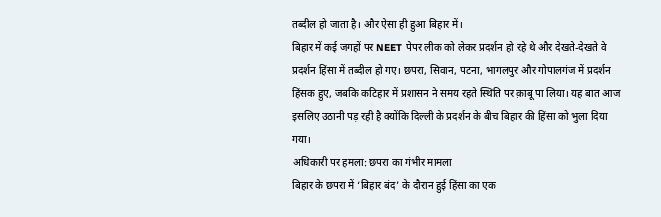तब्दील हो जाता है। और ऐसा ही हुआ बिहार में।
बिहार में कई जगहों पर NEET पेपर लीक को लेकर प्रदर्शन हो रहे थे और देखते-देखते वे प्रदर्शन हिंसा में तब्दील हो गए। छपरा, सिवान, पटना, भागलपुर और गोपालगंज में प्रदर्शन हिंसक हुए, जबकि कटिहार में प्रशासन ने समय रहते स्थिति पर क़ाबू पा लिया। यह बात आज इसलिए उठानी पड़ रही है क्योंकि दिल्ली के प्रदर्शन के बीच बिहार की हिंसा को भुला दिया गया।
अधिकारी पर हमला: छपरा का गंभीर मामला
बिहार के छपरा में ‘बिहार बंद’ के दौरान हुई हिंसा का एक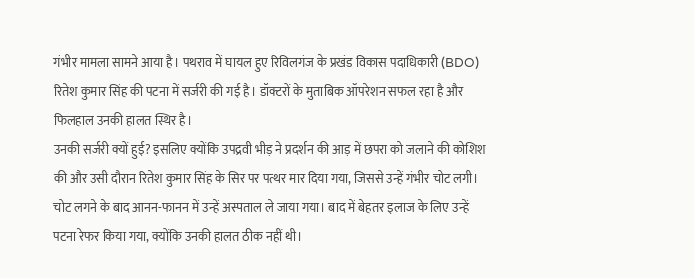गंभीर मामला सामने आया है। पथराव में घायल हुए रिविलगंज के प्रखंड विकास पदाधिकारी (BDO) रितेश कुमार सिंह की पटना में सर्जरी की गई है। डॉक्टरों के मुताबिक ऑपरेशन सफल रहा है और फिलहाल उनकी हालत स्थिर है।
उनकी सर्जरी क्यों हुई? इसलिए क्योंकि उपद्रवी भीड़ ने प्रदर्शन की आड़ में छपरा को जलाने की कोशिश की और उसी दौरान रितेश कुमार सिंह के सिर पर पत्थर मार दिया गया, जिससे उन्हें गंभीर चोट लगी। चोट लगने के बाद आनन-फानन में उन्हें अस्पताल ले जाया गया। बाद में बेहतर इलाज के लिए उन्हें पटना रेफर किया गया, क्योंकि उनकी हालत ठीक नहीं थी।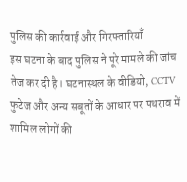पुलिस की कार्रवाई और गिरफ्तारियाँ
इस घटना के बाद पुलिस ने पूरे मामले की जांच तेज कर दी है। घटनास्थल के वीडियो, CCTV फुटेज और अन्य सबूतों के आधार पर पथराव में शामिल लोगों की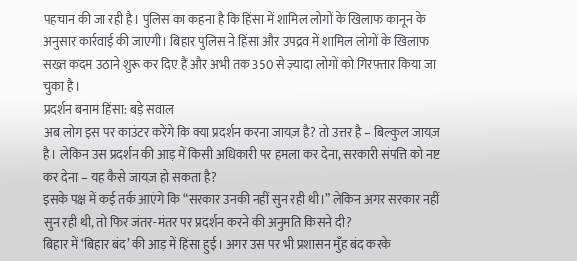पहचान की जा रही है। पुलिस का कहना है कि हिंसा में शामिल लोगों के खिलाफ कानून के अनुसार कार्रवाई की जाएगी। बिहार पुलिस ने हिंसा और उपद्रव में शामिल लोगों के खिलाफ सख्त कदम उठाने शुरू कर दिए हैं और अभी तक 350 से ज़्यादा लोगों को गिरफ्तार किया जा चुका है।
प्रदर्शन बनाम हिंसा: बड़े सवाल
अब लोग इस पर काउंटर करेंगे कि क्या प्रदर्शन करना जायज़ है? तो उत्तर है – बिल्कुल जायज़ है। लेकिन उस प्रदर्शन की आड़ में किसी अधिकारी पर हमला कर देना, सरकारी संपत्ति को नष्ट कर देना – यह कैसे जायज़ हो सकता है?
इसके पक्ष में कई तर्क आएंगे कि “सरकार उनकी नहीं सुन रही थी।” लेकिन अगर सरकार नहीं सुन रही थी, तो फिर जंतर-मंतर पर प्रदर्शन करने की अनुमति किसने दी?
बिहार में ‘बिहार बंद’ की आड़ में हिंसा हुई। अगर उस पर भी प्रशासन मुँह बंद करके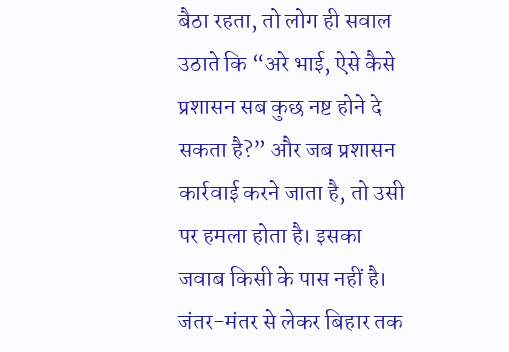बैठा रहता, तो लोग ही सवाल उठाते कि “अरे भाई, ऐसे कैसे प्रशासन सब कुछ नष्ट होने दे सकता है?” और जब प्रशासन कार्रवाई करने जाता है, तो उसी पर हमला होता है। इसका जवाब किसी के पास नहीं है। जंतर-मंतर से लेकर बिहार तक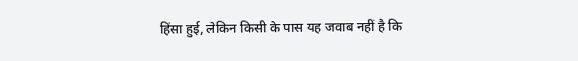हिंसा हुई, लेकिन किसी के पास यह जवाब नहीं है कि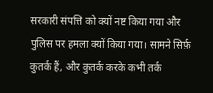सरकारी संपत्ति को क्यों नष्ट किया गया और पुलिस पर हमला क्यों किया गया। सामने सिर्फ़ कुतर्क हैं, और कुतर्क करके कभी तर्क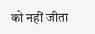को नहीं जीता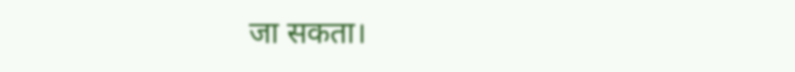जा सकता।